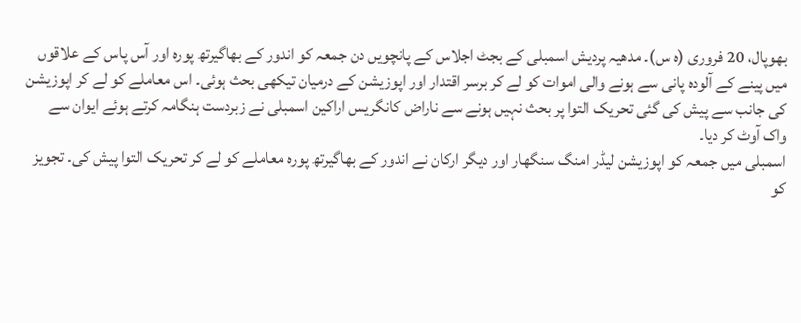بھوپال، 20 فروری (ہ س)۔ مدھیہ پردیش اسمبلی کے بجٹ اجلاس کے پانچویں دن جمعہ کو اندور کے بھاگیرتھ پورہ اور آس پاس کے علاقوں میں پینے کے آلودہ پانی سے ہونے والی اموات کو لے کر برسر اقتدار اور اپوزیشن کے درمیان تیکھی بحث ہوئی۔ اس معاملے کو لے کر اپوزیشن کی جانب سے پیش کی گئی تحریک التوا پر بحث نہیں ہونے سے ناراض کانگریس اراکین اسمبلی نے زبردست ہنگامہ کرتے ہوئے ایوان سے واک آوٹ کر دیا۔
اسمبلی میں جمعہ کو اپوزیشن لیڈر امنگ سنگھار اور دیگر ارکان نے اندور کے بھاگیرتھ پورہ معاملے کو لے کر تحریک التوا پیش کی۔ تجویز کو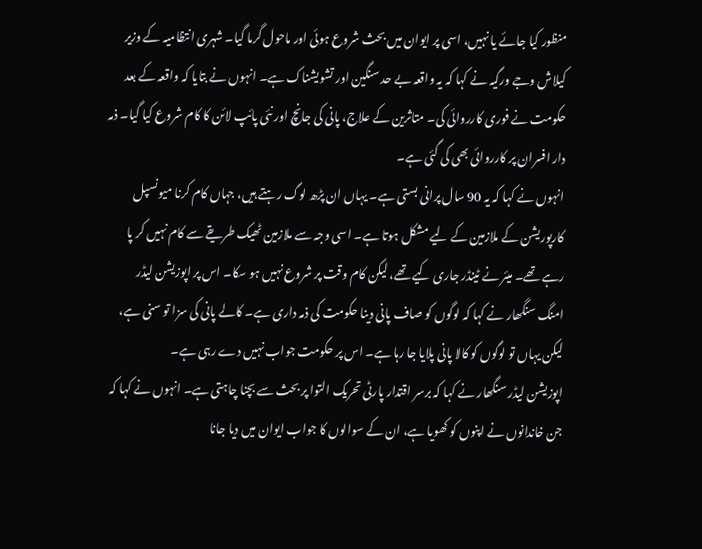منظور کیا جائے یا نہیں، اسی پر ایوان میں بحث شروع ہوئی اور ماحول گرما گیا۔ شہری انتظامیہ کے وزیر کیلاش وجے ورگیہ نے کہا کہ یہ واقعہ بے حد سنگین اور تشویشناک ہے۔ انہوں نے بتایا کہ واقعہ کے بعد حکومت نے فوری کارروائی کی۔ متاثرین کے علاج، پانی کی جانچ اور نئی پائپ لائن کا کام شروع کیا گیا۔ ذمہ دار افسران پر کارروائی بھی کی گئی ہے۔
انہوں نے کہا کہ یہ 90 سال پرانی بستی ہے۔ یہاں ان پڑھ لوگ رہتے ہیں، جہاں کام کرنا میونسپل کارپوریشن کے ملازمین کے لیے مشکل ہوتا ہے۔ اسی وجہ سے ملازمین ٹھیک طریقے سے کام نہیں کر پا رہے تھے۔ میئر نے ٹینڈر جاری کیے تھے، لیکن کام وقت پر شروع نہیں ہو سکا۔ اس پر اپوزیشن لیڈر امنگ سنگھار نے کہا کہ لوگوں کو صاف پانی دینا حکومت کی ذمہ داری ہے۔ کالے پانی کی سزا تو سنی ہے، لیکن یہاں تو لوگوں کو کالا پانی پلایا جا رہا ہے۔ اس پر حکومت جواب نہیں دے رہی ہے۔
اپوزیشن لیڈر سنگھار نے کہا کہ برسر اقتدار پارٹی تحریک التوا پر بحث سے بچنا چاہتی ہے۔ انہوں نے کہا کہ جن خاندانوں نے اپنوں کو کھویا ہے، ان کے سوالوں کا جواب ایوان میں دیا جانا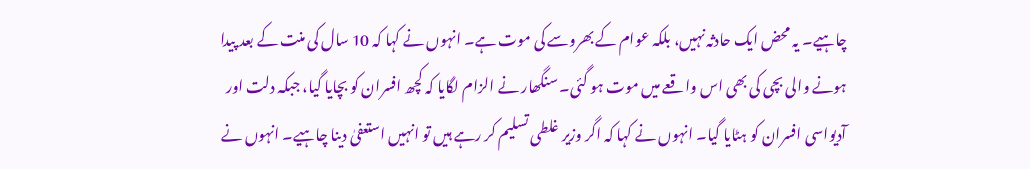چاہیے۔ یہ محض ایک حادثہ نہیں، بلکہ عوام کے بھروسے کی موت ہے۔ انہوں نے کہا کہ 10 سال کی منت کے بعد پیدا ہونے والی بچی کی بھی اس واقعے میں موت ہو گئی۔ سنگھار نے الزام لگایا کہ کچھ افسران کو بچایا گیا، جبکہ دلت اور آدیواسی افسران کو ہٹایا گیا۔ انہوں نے کہا کہ اگر وزیر غلطی تسلیم کر رہے ہیں تو انہیں استعفیٰ دینا چاہیے۔ انہوں نے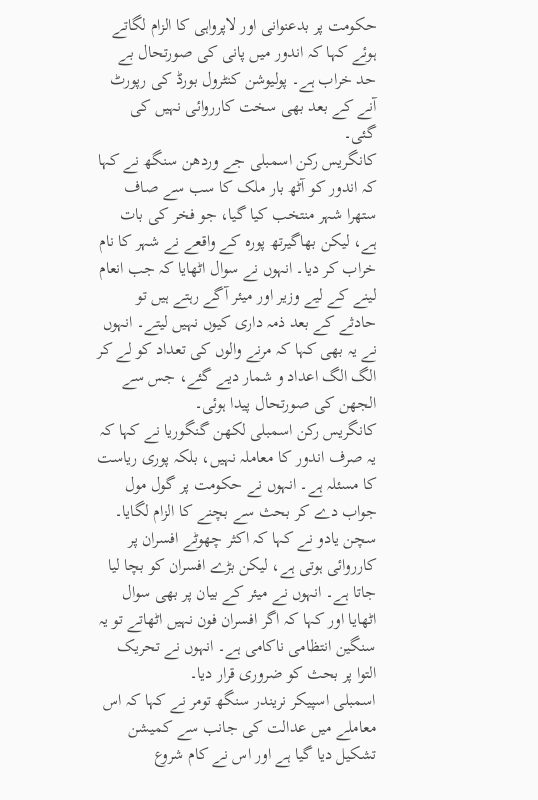حکومت پر بدعنوانی اور لاپرواہی کا الزام لگاتے ہوئے کہا کہ اندور میں پانی کی صورتحال بے حد خراب ہے۔ پولیوشن کنٹرول بورڈ کی رپورٹ آنے کے بعد بھی سخت کارروائی نہیں کی گئی۔
کانگریس رکن اسمبلی جے وردھن سنگھ نے کہا کہ اندور کو آٹھ بار ملک کا سب سے صاف ستھرا شہر منتخب کیا گیا، جو فخر کی بات ہے، لیکن بھاگیرتھ پورہ کے واقعے نے شہر کا نام خراب کر دیا۔ انہوں نے سوال اٹھایا کہ جب انعام لینے کے لیے وزیر اور میئر آگے رہتے ہیں تو حادثے کے بعد ذمہ داری کیوں نہیں لیتے۔ انہوں نے یہ بھی کہا کہ مرنے والوں کی تعداد کو لے کر الگ الگ اعداد و شمار دیے گئے، جس سے الجھن کی صورتحال پیدا ہوئی۔
کانگریس رکن اسمبلی لکھن گنگوریا نے کہا کہ یہ صرف اندور کا معاملہ نہیں، بلکہ پوری ریاست کا مسئلہ ہے۔ انہوں نے حکومت پر گول مول جواب دے کر بحث سے بچنے کا الزام لگایا۔ سچن یادو نے کہا کہ اکثر چھوٹے افسران پر کارروائی ہوتی ہے، لیکن بڑے افسران کو بچا لیا جاتا ہے۔ انہوں نے میئر کے بیان پر بھی سوال اٹھایا اور کہا کہ اگر افسران فون نہیں اٹھاتے تو یہ سنگین انتظامی ناکامی ہے۔ انہوں نے تحریک التوا پر بحث کو ضروری قرار دیا۔
اسمبلی اسپیکر نریندر سنگھ تومر نے کہا کہ اس معاملے میں عدالت کی جانب سے کمیشن تشکیل دیا گیا ہے اور اس نے کام شروع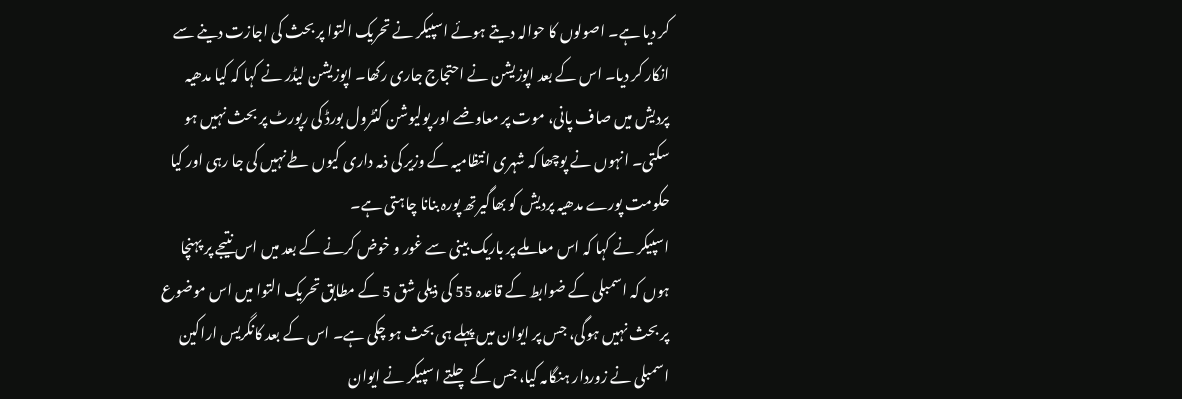کر دیا ہے۔ اصولوں کا حوالہ دیتے ہوئے اسپیکر نے تحریک التوا پر بحث کی اجازت دینے سے انکار کر دیا۔ اس کے بعد اپوزیشن نے احتجاج جاری رکھا۔ اپوزیشن لیڈر نے کہا کہ کیا مدھیہ پردیش میں صاف پانی، موت پر معاوضے اور پولیوشن کنٹرول بورڈ کی رپورٹ پر بحث نہیں ہو سکتی۔ انہوں نے پوچھا کہ شہری انتظامیہ کے وزیر کی ذمہ داری کیوں طے نہیں کی جا رہی اور کیا حکومت پورے مدھیہ پردیش کو بھاگیرتھ پورہ بنانا چاہتی ہے۔
اسپیکر نے کہا کہ اس معاملے پر باریک بینی سے غور و خوض کرنے کے بعد میں اس نتیجے پر پہنچا ہوں کہ اسمبلی کے ضوابط کے قاعدہ 55 کی ذیلی شق 5 کے مطابق تحریک التوا میں اس موضوع پر بحث نہیں ہوگی، جس پر ایوان میں پہلے ہی بحث ہو چکی ہے۔ اس کے بعد کانگریس اراکین اسمبلی نے زوردار ہنگامہ کیا، جس کے چلتے اسپیکر نے ایوان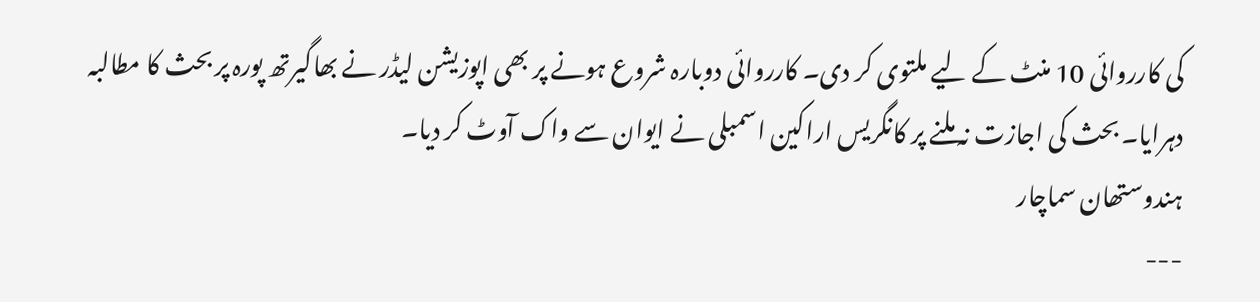کی کارروائی 10 منٹ کے لیے ملتوی کر دی۔ کارروائی دوبارہ شروع ہونے پر بھی اپوزیشن لیڈر نے بھاگیرتھ پورہ پر بحث کا مطالبہ دہرایا۔ بحث کی اجازت نہ ملنے پر کانگریس اراکین اسمبلی نے ایوان سے واک آوٹ کر دیا۔
ہندوستھان سماچار
---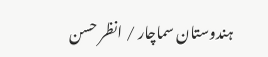ہندوستان سماچار / انظر حسن